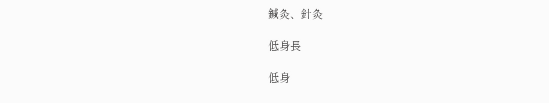鍼灸、針灸

低身長

低身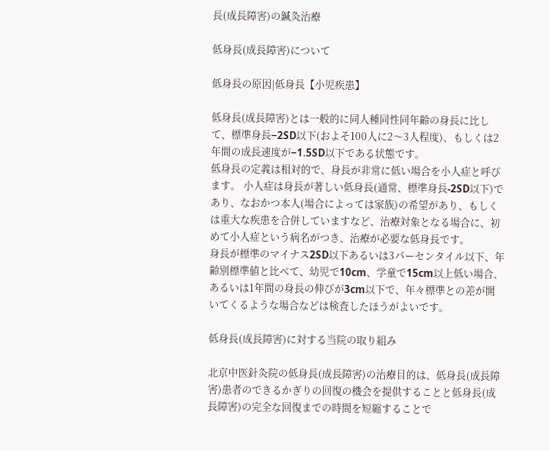長(成長障害)の鍼灸治療

低身長(成長障害)について

低身長の原因|低身長【小児疾患】

低身長(成長障害)とは一般的に同人種同性同年齢の身長に比して、標準身長−2SD以下(およそ100人に2〜3人程度)、もしくは2年間の成長速度が−1.5SD以下である状態です。
低身長の定義は相対的で、身長が非常に低い場合を小人症と呼びます。 小人症は身長が著しい低身長(通常、標準身長-2SD以下)であり、なおかつ本人(場合によっては家族)の希望があり、もしくは重大な疾患を合併していますなど、治療対象となる場合に、初めて小人症という病名がつき、治療が必要な低身長です。
身長が標準のマイナス2SD以下あるいは3パーセンタイル以下、年齢別標準値と比べて、幼児で10cm、学童で15cm以上低い場合、あるいは1年間の身長の伸びが3cm以下で、年々標準との差が開いてくるような場合などは検査したほうがよいです。

低身長(成長障害)に対する当院の取り組み

北京中医針灸院の低身長(成長障害)の治療目的は、低身長(成長障害)患者のできるかぎりの回復の機会を提供することと低身長(成長障害)の完全な回復までの時間を短縮することで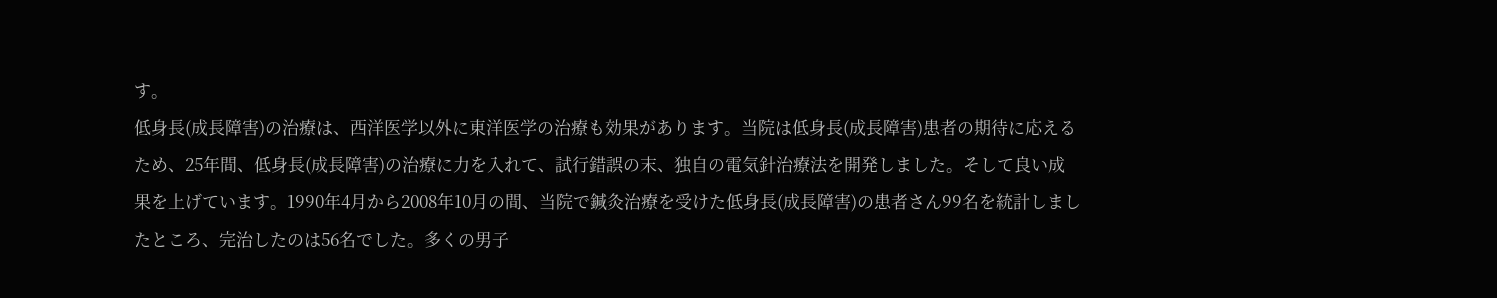す。
低身長(成長障害)の治療は、西洋医学以外に東洋医学の治療も効果があります。当院は低身長(成長障害)患者の期待に応えるため、25年間、低身長(成長障害)の治療に力を入れて、試行錯誤の末、独自の電気針治療法を開発しました。そして良い成果を上げています。1990年4月から2008年10月の間、当院で鍼灸治療を受けた低身長(成長障害)の患者さん99名を統計しましたところ、完治したのは56名でした。多くの男子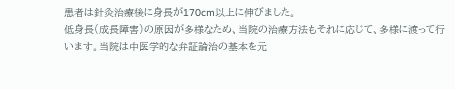患者は針灸治療後に身長が170cm以上に伸びました。
低身長(成長障害)の原因が多様なため、当院の治療方法もそれに応じて、多様に渡って行います。当院は中医学的な弁証論治の基本を元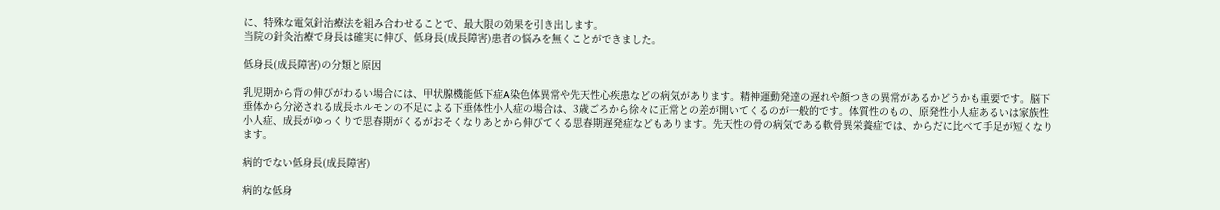に、特殊な電気針治療法を組み合わせることで、最大限の効果を引き出します。
当院の針灸治療で身長は確実に伸び、低身長(成長障害)患者の悩みを無くことができました。

低身長(成長障害)の分類と原因

乳児期から背の伸びがわるい場合には、甲状腺機能低下症A染色体異常や先天性心疾患などの病気があります。精神運動発達の遅れや顔つきの異常があるかどうかも重要です。脳下垂体から分泌される成長ホルモンの不足による下垂体性小人症の場合は、3歳ごろから徐々に正常との差が開いてくるのが一般的です。体質性のもの、原発性小人症あるいは家族性小人症、成長がゆっくりで思春期がくるがおそくなりあとから伸びてくる思春期遅発症などもあります。先天性の骨の病気である軟骨異栄養症では、からだに比べて手足が短くなります。

病的でない低身長(成長障害)

病的な低身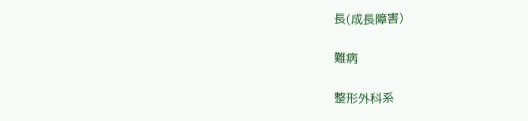長(成長障害)

難病

整形外科系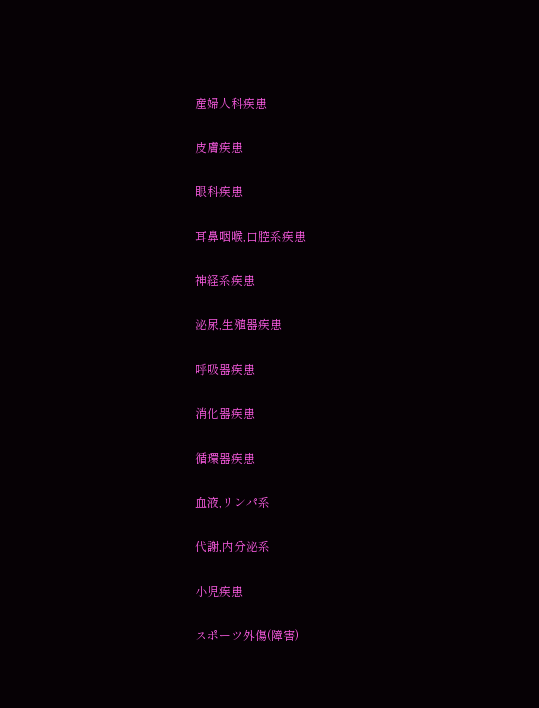産婦人科疾患

皮膚疾患

眼科疾患

耳鼻咽喉,口腔系疾患

神経系疾患

泌尿,生殖器疾患

呼吸器疾患

消化器疾患

循環器疾患

血液,リンパ系

代謝,内分泌系

小児疾患

スポーツ外傷(障害)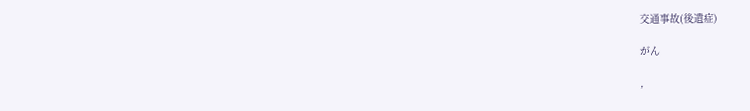交通事故(後遺症)

がん

,